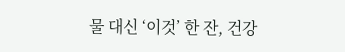물 대신 ‘이것’ 한 잔, 건강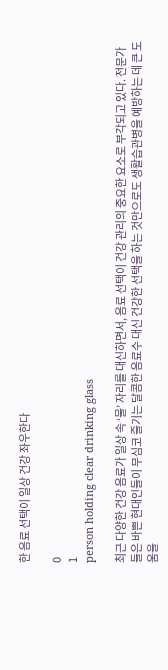한 음료 선택이 일상 건강 좌우한다

0
1
person holding clear drinking glass

최근 다양한 건강 음료가 일상 속 ‘물’ 자리를 대신하면서, 음료 선택이 건강 관리의 중요한 요소로 부각되고 있다. 전문가들은 바쁜 현대인들이 무심코 즐기는 달콤한 음료수 대신 건강한 선택을 하는 것만으로도 생활습관병을 예방하는 데 큰 도움을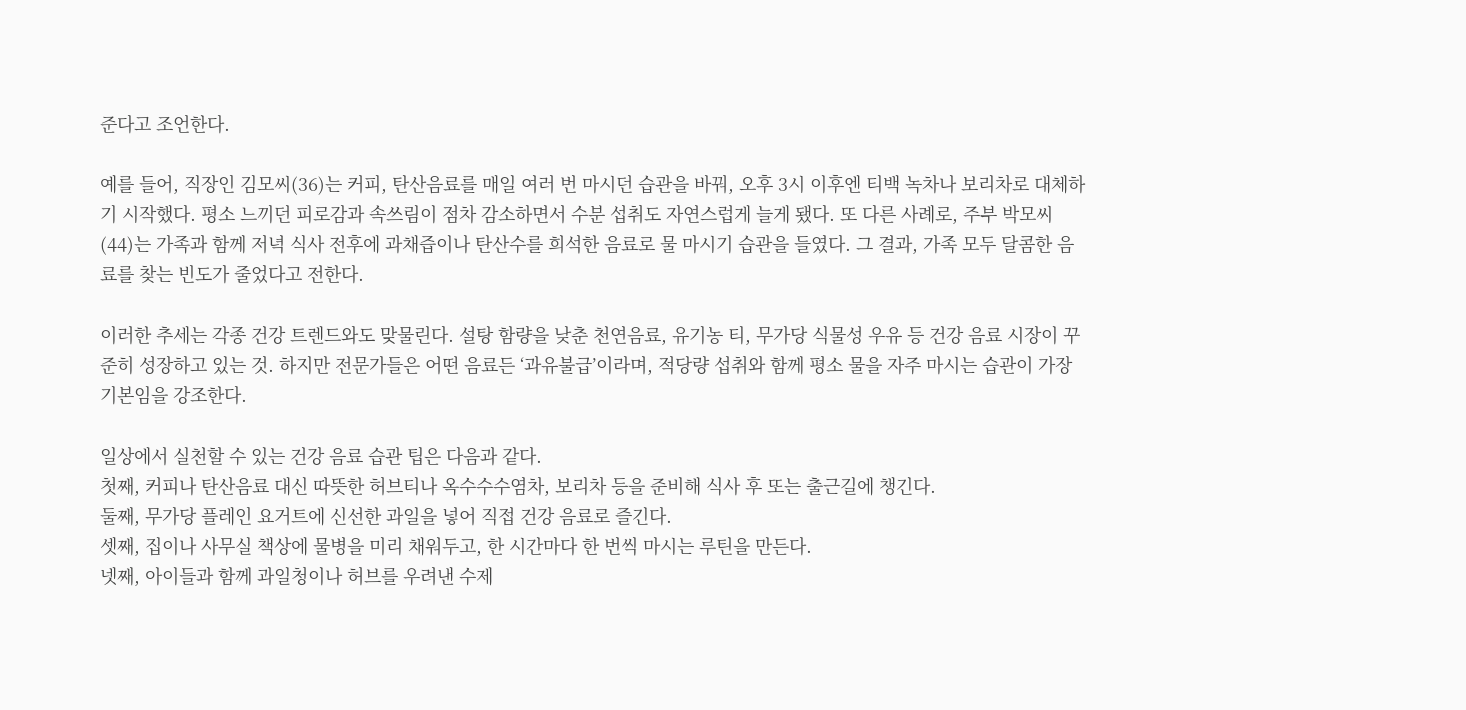준다고 조언한다.

예를 들어, 직장인 김모씨(36)는 커피, 탄산음료를 매일 여러 번 마시던 습관을 바꿔, 오후 3시 이후엔 티백 녹차나 보리차로 대체하기 시작했다. 평소 느끼던 피로감과 속쓰림이 점차 감소하면서 수분 섭취도 자연스럽게 늘게 됐다. 또 다른 사례로, 주부 박모씨(44)는 가족과 함께 저녁 식사 전후에 과채즙이나 탄산수를 희석한 음료로 물 마시기 습관을 들였다. 그 결과, 가족 모두 달콤한 음료를 찾는 빈도가 줄었다고 전한다.

이러한 추세는 각종 건강 트렌드와도 맞물린다. 설탕 함량을 낮춘 천연음료, 유기농 티, 무가당 식물성 우유 등 건강 음료 시장이 꾸준히 성장하고 있는 것. 하지만 전문가들은 어떤 음료든 ‘과유불급’이라며, 적당량 섭취와 함께 평소 물을 자주 마시는 습관이 가장 기본임을 강조한다.

일상에서 실천할 수 있는 건강 음료 습관 팁은 다음과 같다.
첫째, 커피나 탄산음료 대신 따뜻한 허브티나 옥수수수염차, 보리차 등을 준비해 식사 후 또는 출근길에 챙긴다.
둘째, 무가당 플레인 요거트에 신선한 과일을 넣어 직접 건강 음료로 즐긴다.
셋째, 집이나 사무실 책상에 물병을 미리 채워두고, 한 시간마다 한 번씩 마시는 루틴을 만든다.
넷째, 아이들과 함께 과일청이나 허브를 우려낸 수제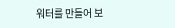워터를 만들어 보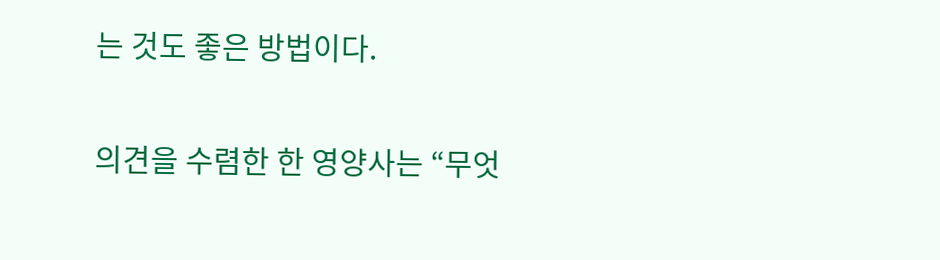는 것도 좋은 방법이다.

의견을 수렴한 한 영양사는 “무엇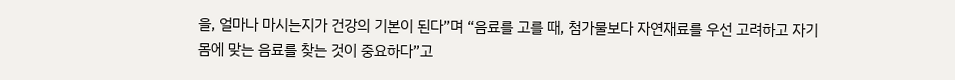을, 얼마나 마시는지가 건강의 기본이 된다”며 “음료를 고를 때, 첨가물보다 자연재료를 우선 고려하고 자기 몸에 맞는 음료를 찾는 것이 중요하다”고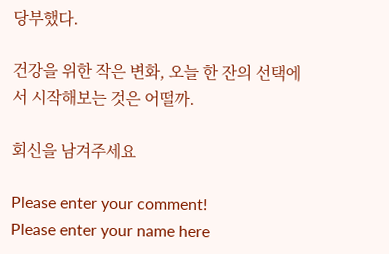당부했다.

건강을 위한 작은 변화, 오늘 한 잔의 선택에서 시작해보는 것은 어떨까.

회신을 남겨주세요

Please enter your comment!
Please enter your name here